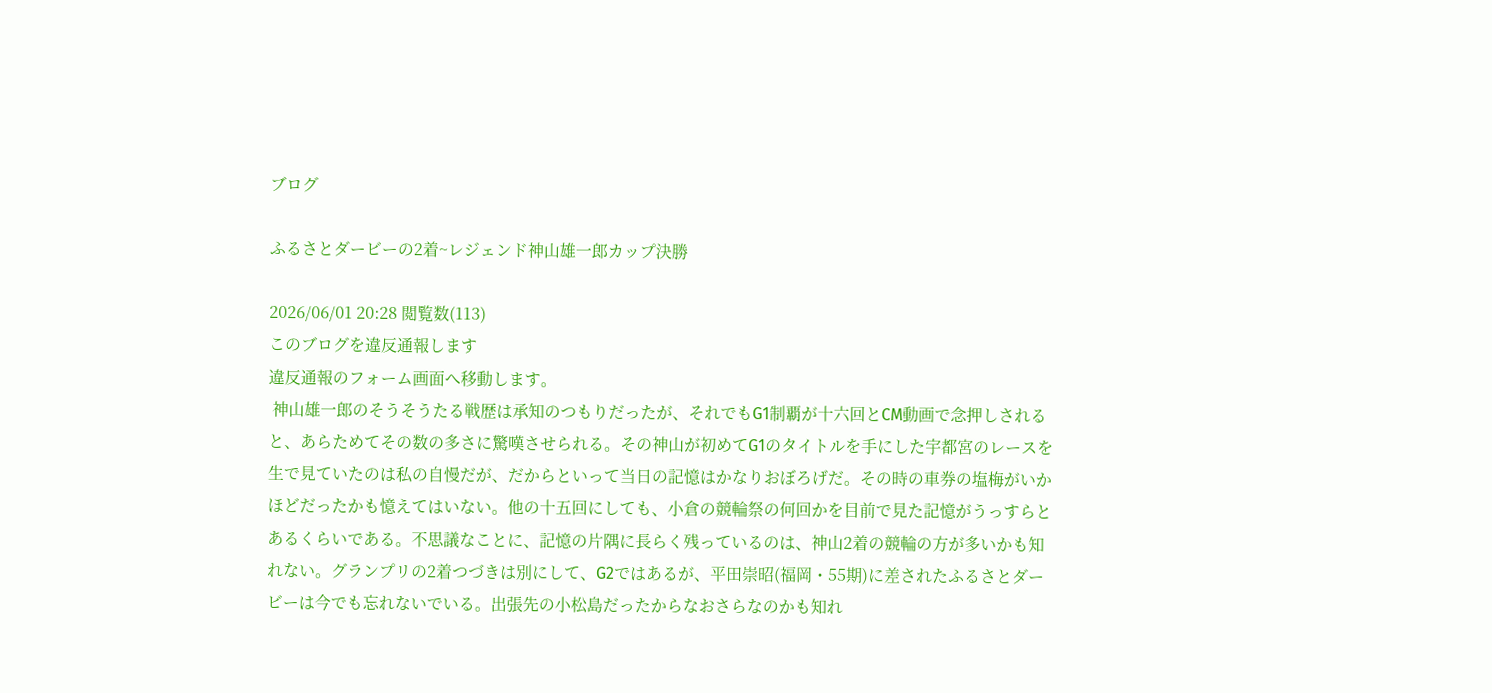ブログ

ふるさとダービーの2着~レジェンド神山雄一郎カップ決勝

2026/06/01 20:28 閲覧数(113)
このブログを違反通報します
違反通報のフォーム画面へ移動します。
 神山雄一郎のそうそうたる戦歴は承知のつもりだったが、それでもG1制覇が十六回とCM動画で念押しされると、あらためてその数の多さに驚嘆させられる。その神山が初めてG1のタイトルを手にした宇都宮のレースを生で見ていたのは私の自慢だが、だからといって当日の記憶はかなりおぼろげだ。その時の車券の塩梅がいかほどだったかも憶えてはいない。他の十五回にしても、小倉の競輪祭の何回かを目前で見た記憶がうっすらとあるくらいである。不思議なことに、記憶の片隅に長らく残っているのは、神山2着の競輪の方が多いかも知れない。グランプリの2着つづきは別にして、G2ではあるが、平田崇昭(福岡・55期)に差されたふるさとダービーは今でも忘れないでいる。出張先の小松島だったからなおさらなのかも知れ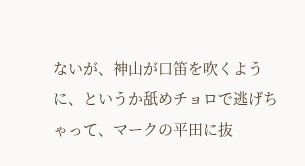ないが、神山が口笛を吹くように、というか舐めチョロで逃げちゃって、マークの平田に抜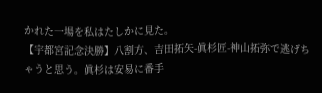かれた一場を私はたしかに見た。
【宇都宮記念決勝】八割方、吉田拓矢-眞杉匠-神山拓弥で逃げちゃうと思う。眞杉は安易に番手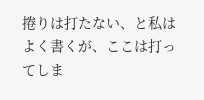捲りは打たない、と私はよく書くが、ここは打ってしま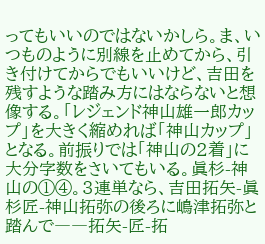ってもいいのではないかしら。ま、いつものように別線を止めてから、引き付けてからでもいいけど、吉田を残すような踏み方にはならないと想像する。「レジェンド神山雄一郎カップ」を大きく縮めれば「神山カップ」となる。前振りでは「神山の2着」に大分字数をさいてもいる。眞杉-神山の①④。3連単なら、吉田拓矢-眞杉匠-神山拓弥の後ろに嶋津拓弥と踏んで――拓矢-匠-拓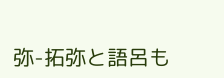弥-拓弥と語呂も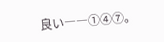良い――①④⑦。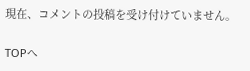現在、コメントの投稿を受け付けていません。

TOPへ